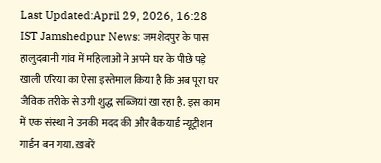Last Updated:April 29, 2026, 16:28 IST Jamshedpur News: जमशेदपुर के पास हालुदबानी गांव में महिलाओं ने अपने घर के पीछे पड़े खाली एरिया का ऐसा इस्तेमाल किया है कि अब पूरा घर जैविक तरीके से उगी शुद्ध सब्जियां खा रहा है. इस काम में एक संस्था ने उनकी मदद की और बैकयार्ड न्यूट्रीशन गार्डन बन गया. ख़बरें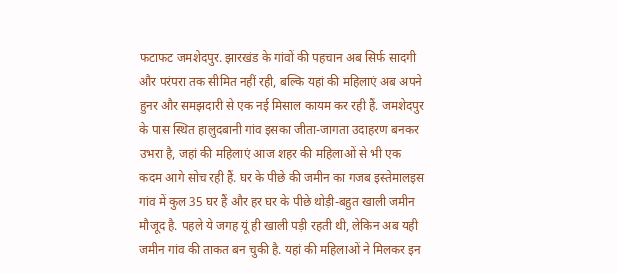फटाफट जमशेदपुर. झारखंड के गांवों की पहचान अब सिर्फ सादगी और परंपरा तक सीमित नहीं रही, बल्कि यहां की महिलाएं अब अपने हुनर और समझदारी से एक नई मिसाल कायम कर रही हैं. जमशेदपुर के पास स्थित हालुदबानी गांव इसका जीता-जागता उदाहरण बनकर उभरा है, जहां की महिलाएं आज शहर की महिलाओं से भी एक कदम आगे सोच रही हैं. घर के पीछे की जमीन का गजब इस्तेमालइस गांव में कुल 35 घर हैं और हर घर के पीछे थोड़ी-बहुत खाली जमीन मौजूद है. पहले ये जगह यूं ही खाली पड़ी रहती थी, लेकिन अब यही जमीन गांव की ताकत बन चुकी है. यहां की महिलाओं ने मिलकर इन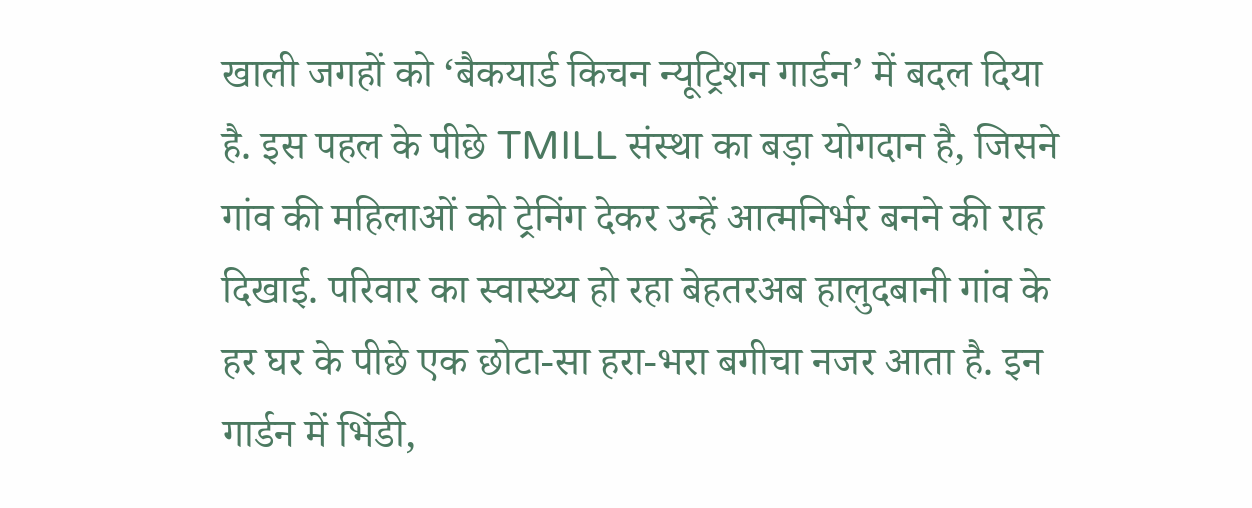खाली जगहों को ‘बैकयार्ड किचन न्यूट्रिशन गार्डन’ में बदल दिया है. इस पहल के पीछे TMILL संस्था का बड़ा योगदान है, जिसने गांव की महिलाओं को ट्रेनिंग देकर उन्हें आत्मनिर्भर बनने की राह दिखाई. परिवार का स्वास्थ्य हो रहा बेहतरअब हालुदबानी गांव के हर घर के पीछे एक छोटा-सा हरा-भरा बगीचा नजर आता है. इन गार्डन में भिंडी,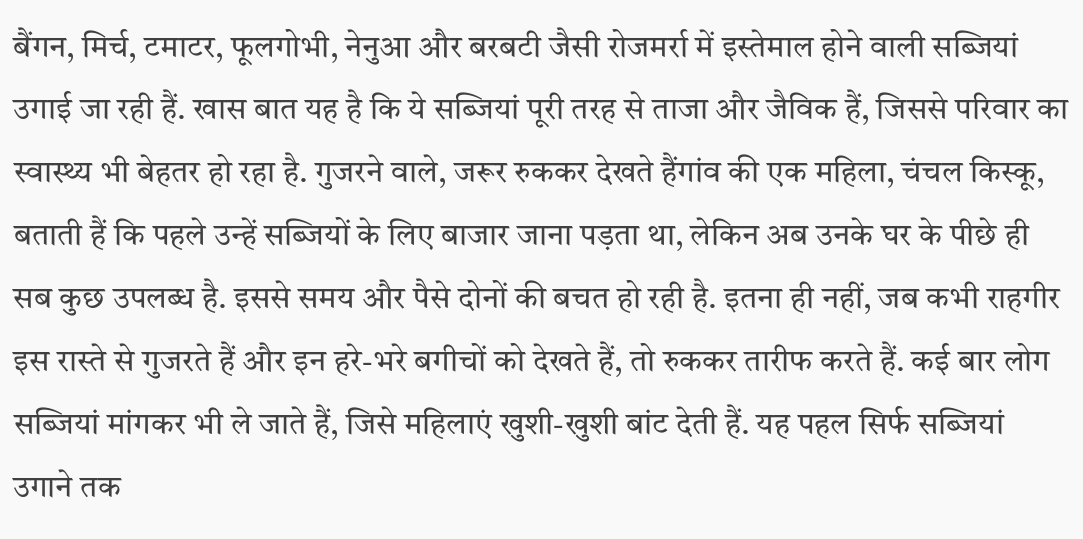बैंगन, मिर्च, टमाटर, फूलगोभी, नेनुआ और बरबटी जैसी रोजमर्रा में इस्तेमाल होने वाली सब्जियां उगाई जा रही हैं. खास बात यह है कि ये सब्जियां पूरी तरह से ताजा और जैविक हैं, जिससे परिवार का स्वास्थ्य भी बेहतर हो रहा है. गुजरने वाले, जरूर रुककर देखते हैंगांव की एक महिला, चंचल किस्कू, बताती हैं कि पहले उन्हें सब्जियों के लिए बाजार जाना पड़ता था, लेकिन अब उनके घर के पीछे ही सब कुछ उपलब्ध है. इससे समय और पैसे दोनों की बचत हो रही है. इतना ही नहीं, जब कभी राहगीर इस रास्ते से गुजरते हैं और इन हरे-भरे बगीचों को देखते हैं, तो रुककर तारीफ करते हैं. कई बार लोग सब्जियां मांगकर भी ले जाते हैं, जिसे महिलाएं खुशी-खुशी बांट देती हैं. यह पहल सिर्फ सब्जियां उगाने तक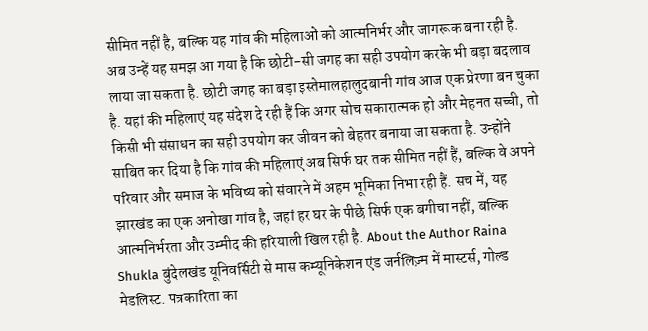सीमित नहीं है, बल्कि यह गांव की महिलाओं को आत्मनिर्भर और जागरूक बना रही है. अब उन्हें यह समझ आ गया है कि छोटी-सी जगह का सही उपयोग करके भी बड़ा बदलाव लाया जा सकता है. छोटी जगह का बड़ा इस्तेमालहालुदबानी गांव आज एक प्रेरणा बन चुका है. यहां की महिलाएं यह संदेश दे रही हैं कि अगर सोच सकारात्मक हो और मेहनत सच्ची, तो किसी भी संसाधन का सही उपयोग कर जीवन को बेहतर बनाया जा सकता है. उन्होंने साबित कर दिया है कि गांव की महिलाएं अब सिर्फ घर तक सीमित नहीं हैं, बल्कि वे अपने परिवार और समाज के भविष्य को संवारने में अहम भूमिका निभा रही हैं. सच में, यह झारखंड का एक अनोखा गांव है, जहां हर घर के पीछे सिर्फ एक बगीचा नहीं, बल्कि आत्मनिर्भरता और उम्मीद की हरियाली खिल रही है. About the Author Raina Shukla बुंदेलखंड यूनिवर्सिटी से मास कम्यूनिकेशन एंड जर्नलिज़्म में मास्टर्स, गोल्ड मेडलिस्ट. पत्रकारिता का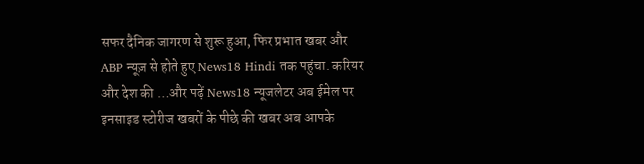सफर दैनिक जागरण से शुरू हुआ, फिर प्रभात खबर और ABP न्यूज़ से होते हुए News18 Hindi तक पहुंचा. करियर और देश की …और पढ़ें News18 न्यूजलेटर अब ईमेल पर इनसाइड स्टोरीज खबरों के पीछे की खबर अब आपके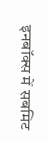इनबॉक्स में सबमिट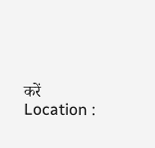करें Location :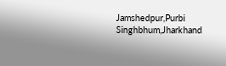Jamshedpur,Purbi Singhbhum,Jharkhand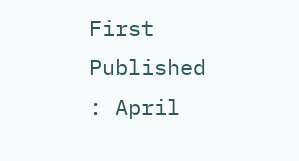First Published : April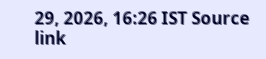29, 2026, 16:26 IST Source link